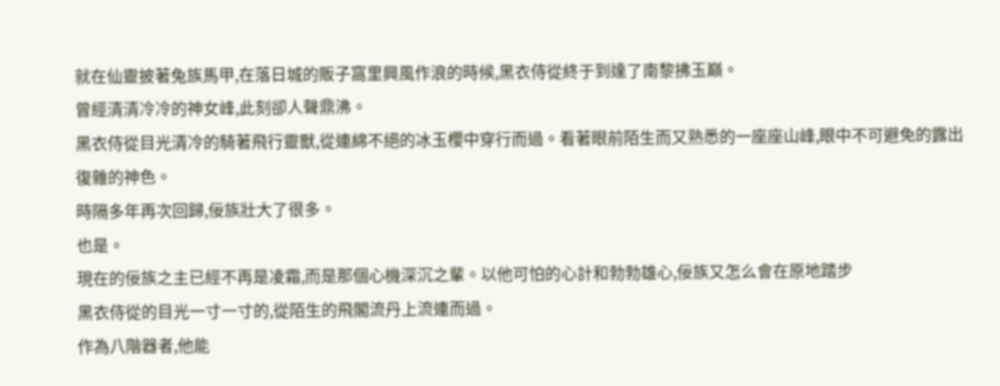就在仙靈披著兔族馬甲,在落日城的販子窩里興風作浪的時候,黑衣侍從終于到達了南黎拂玉巔。
曾經清清冷冷的神女峰,此刻卻人聲鼎沸。
黑衣侍從目光清冷的騎著飛行靈獸,從連綿不絕的冰玉櫻中穿行而過。看著眼前陌生而又熟悉的一座座山峰,眼中不可避免的露出復雜的神色。
時隔多年再次回歸,佞族壯大了很多。
也是。
現在的佞族之主已經不再是凌霜,而是那個心機深沉之輩。以他可怕的心計和勃勃雄心,佞族又怎么會在原地踏步
黑衣侍從的目光一寸一寸的,從陌生的飛閣流丹上流連而過。
作為八階器者,他能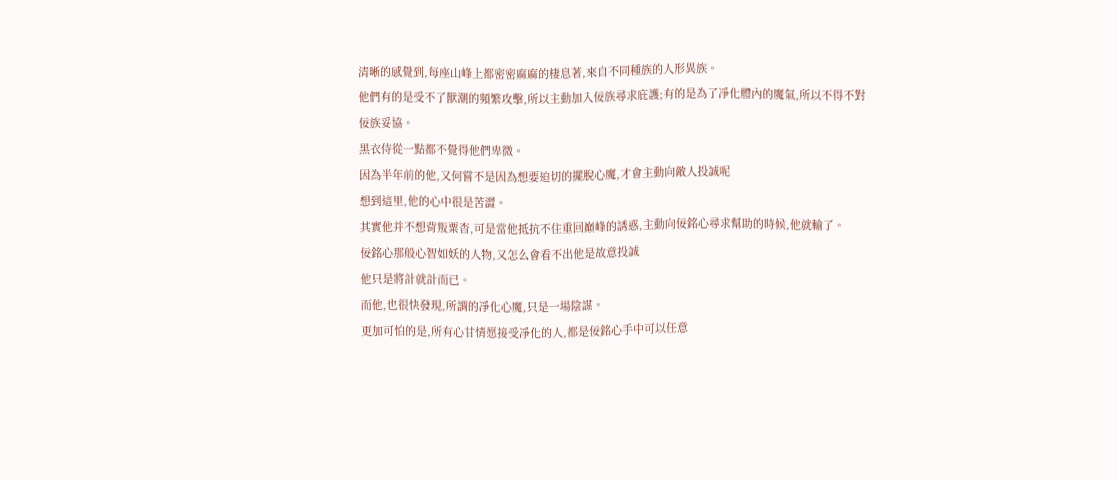清晰的感覺到,每座山峰上都密密麻麻的棲息著,來自不同種族的人形異族。
他們有的是受不了獸潮的頻繁攻擊,所以主動加入佞族尋求庇護;有的是為了凈化體內的魔氣,所以不得不對佞族妥協。
黑衣侍從一點都不覺得他們卑微。
因為半年前的他,又何嘗不是因為想要迫切的擺脫心魔,才會主動向敵人投誠呢
想到這里,他的心中很是苦澀。
其實他并不想背叛粟杳,可是當他抵抗不住重回巔峰的誘惑,主動向佞銘心尋求幫助的時候,他就輸了。
佞銘心那般心智如妖的人物,又怎么會看不出他是故意投誠
他只是將計就計而已。
而他,也很快發現,所謂的凈化心魔,只是一場陰謀。
更加可怕的是,所有心甘情愿接受凈化的人,都是佞銘心手中可以任意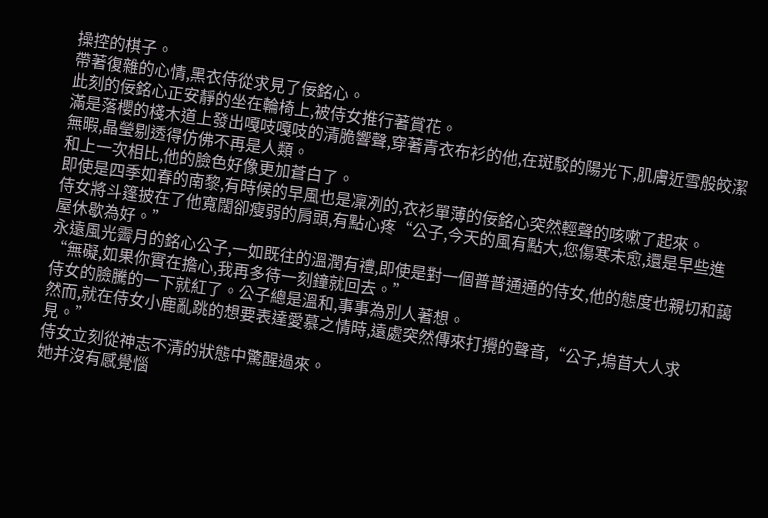操控的棋子。
帶著復雜的心情,黑衣侍從求見了佞銘心。
此刻的佞銘心正安靜的坐在輪椅上,被侍女推行著賞花。
滿是落櫻的棧木道上發出嘎吱嘎吱的清脆響聲,穿著青衣布衫的他,在斑駁的陽光下,肌膚近雪般皎潔無暇,晶瑩剔透得仿佛不再是人類。
和上一次相比,他的臉色好像更加蒼白了。
即使是四季如春的南黎,有時候的早風也是凜冽的,衣衫單薄的佞銘心突然輕聲的咳嗽了起來。
侍女將斗篷披在了他寬闊卻瘦弱的肩頭,有點心疼“公子,今天的風有點大,您傷寒未愈,還是早些進屋休歇為好。”
永遠風光霽月的銘心公子,一如既往的溫潤有禮,即使是對一個普普通通的侍女,他的態度也親切和藹“無礙,如果你實在擔心,我再多待一刻鐘就回去。”
侍女的臉騰的一下就紅了。公子總是溫和,事事為別人著想。
然而,就在侍女小鹿亂跳的想要表達愛慕之情時,遠處突然傳來打攪的聲音,“公子,塢苜大人求見。”
侍女立刻從神志不清的狀態中驚醒過來。
她并沒有感覺惱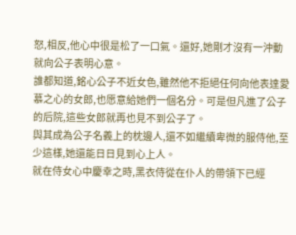怒,相反,他心中很是松了一口氣。還好,她剛才沒有一沖動就向公子表明心意。
誰都知道,銘心公子不近女色,雖然他不拒絕任何向他表達愛慕之心的女郎,也愿意給她們一個名分。可是但凡進了公子的后院,這些女郎就再也見不到公子了。
與其成為公子名義上的枕邊人,還不如繼續卑微的服侍他,至少這樣,她還能日日見到心上人。
就在侍女心中慶幸之時,黑衣侍從在仆人的帶領下已經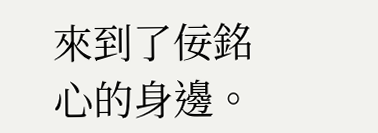來到了佞銘心的身邊。